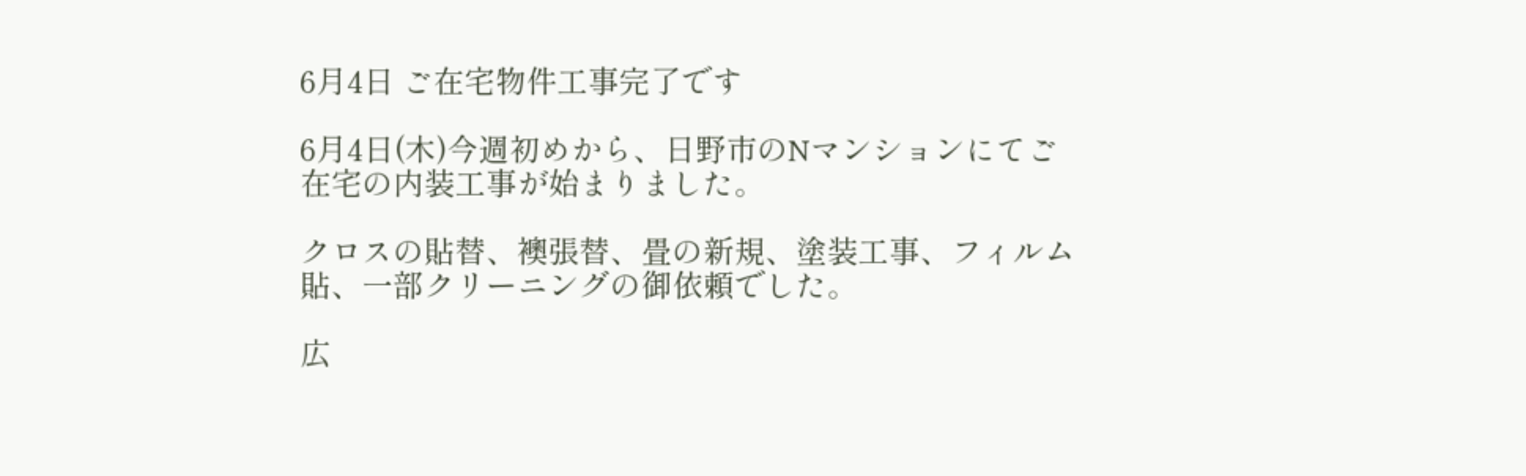6月4日 ご在宅物件工事完了です

6月4日(木)今週初めから、日野市のNマンションにてご在宅の内装工事が始まりました。

クロスの貼替、襖張替、畳の新規、塗装工事、フィルム貼、一部クリーニングの御依頼でした。

広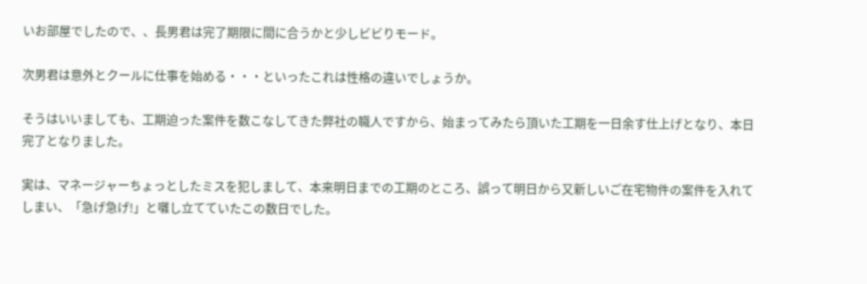いお部屋でしたので、、長男君は完了期限に間に合うかと少しビビりモード。

次男君は意外とクールに仕事を始める・・・といったこれは性格の違いでしょうか。

そうはいいましても、工期迫った案件を数こなしてきた弊社の職人ですから、始まってみたら頂いた工期を一日余す仕上げとなり、本日完了となりました。

実は、マネージャーちょっとしたミスを犯しまして、本来明日までの工期のところ、誤って明日から又新しいご在宅物件の案件を入れてしまい、「急げ急げ!」と囃し立てていたこの数日でした。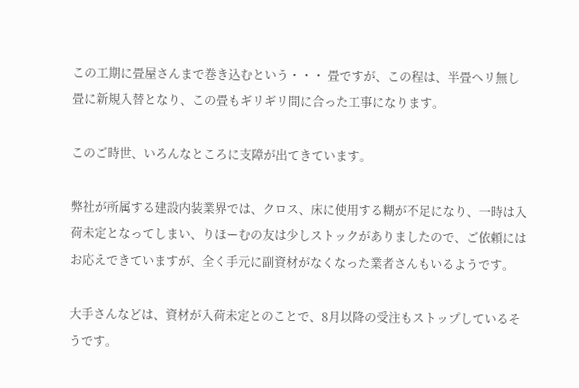この工期に畳屋さんまで巻き込むという・・・ 畳ですが、この程は、半畳ヘリ無し畳に新規入替となり、この畳もギリギリ間に合った工事になります。

このご時世、いろんなところに支障が出てきています。

弊社が所属する建設内装業界では、クロス、床に使用する糊が不足になり、一時は入荷未定となってしまい、りほーむの友は少しストックがありましたので、ご依頼にはお応えできていますが、全く手元に副資材がなくなった業者さんもいるようです。

大手さんなどは、資材が入荷未定とのことで、8月以降の受注もストップしているそうです。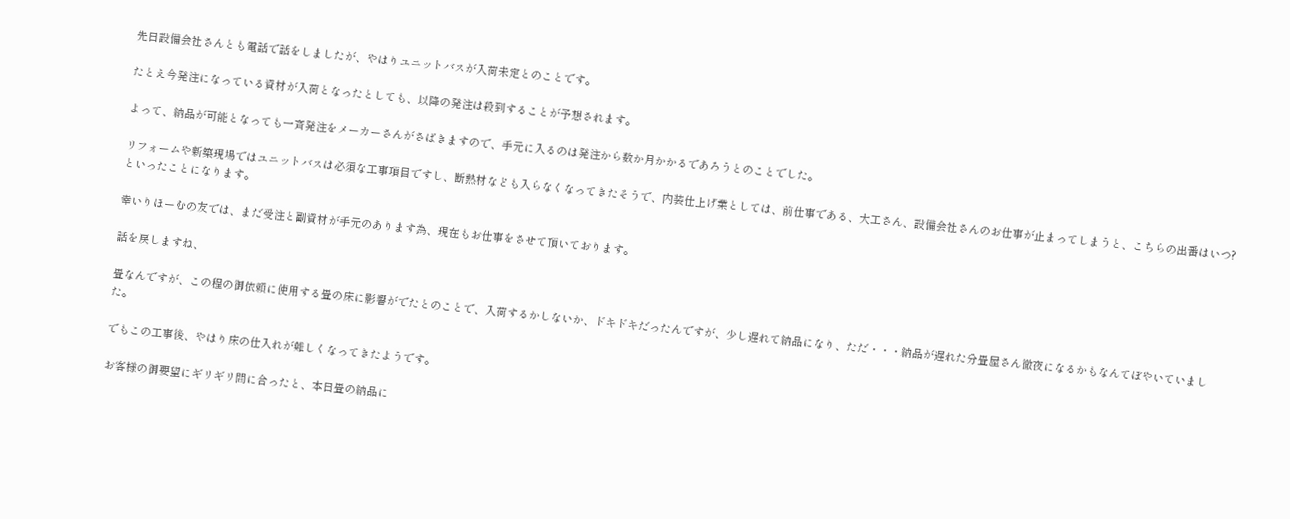先日設備会社さんとも電話で話をしましたが、やはりユニットバスが入荷未定とのことです。

たとえ今発注になっている資材が入荷となったとしても、以降の発注は殺到することが予想されます。

よって、納品が可能となっても一斉発注をメーカーさんがさばきますので、手元に入るのは発注から数か月かかるであろうとのことでした。

リフォームや新築現場ではユニットバスは必須な工事項目ですし、断熱材なども入らなくなってきたそうで、内装仕上げ業としては、前仕事である、大工さん、設備会社さんのお仕事が止まってしまうと、こちらの出番はいつ?といったことになります。

幸いりほーむの友では、まだ受注と副資材が手元のあります為、現在もお仕事をさせて頂いております。

話を戻しますね、

畳なんですが、この程の御依頼に使用する畳の床に影響がでたとのことで、入荷するかしないか、ドキドキだったんですが、少し遅れて納品になり、ただ・・・納品が遅れた分畳屋さん徹夜になるかもなんてぼやいていました。

でもこの工事後、やはり床の仕入れが難しくなってきたようです。

お客様の御要望にギリギリ間に合ったと、本日畳の納品に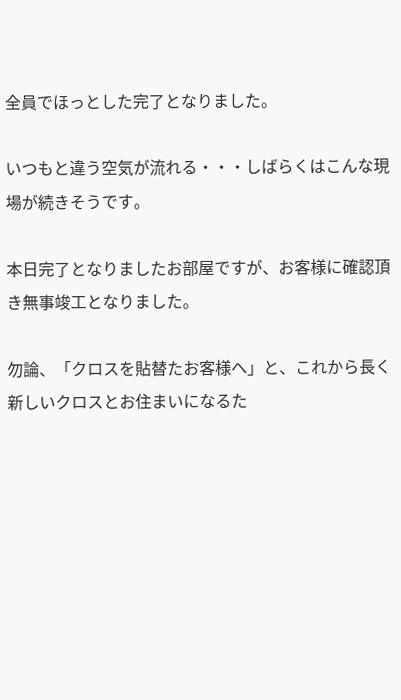全員でほっとした完了となりました。

いつもと違う空気が流れる・・・しばらくはこんな現場が続きそうです。

本日完了となりましたお部屋ですが、お客様に確認頂き無事竣工となりました。

勿論、「クロスを貼替たお客様へ」と、これから長く新しいクロスとお住まいになるた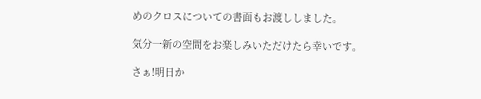めのクロスについての書面もお渡ししました。

気分一新の空間をお楽しみいただけたら幸いです。

さぁ!明日か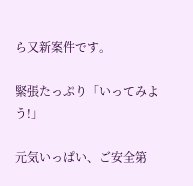ら又新案件です。

緊張たっぷり「いってみよう!」

元気いっぱい、ご安全第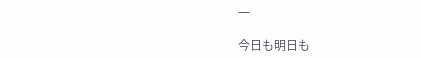一

今日も明日も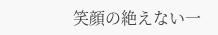笑顔の絶えない一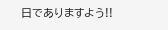日でありますよう!!